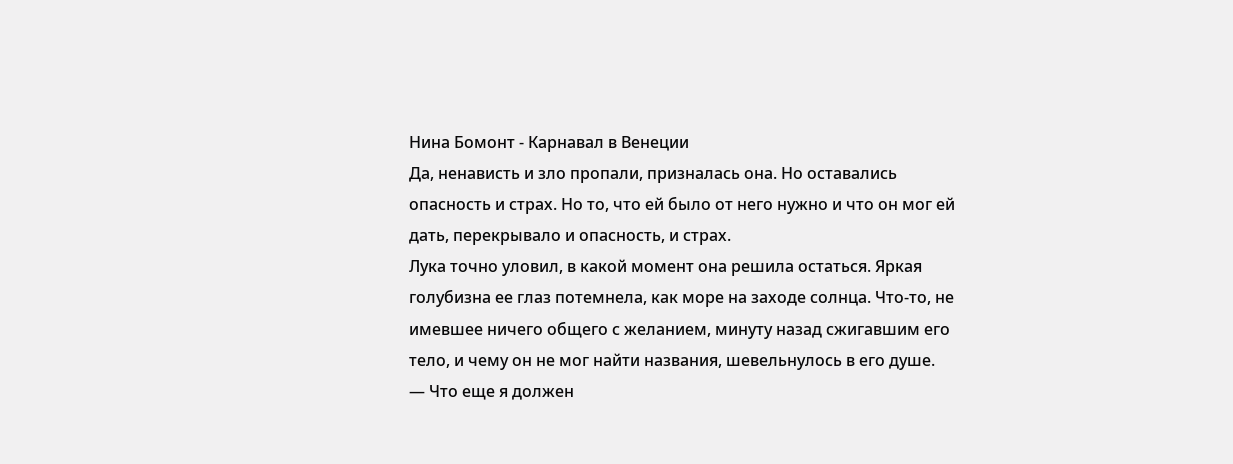Нина Бомонт - Карнавал в Венеции
Да, ненависть и зло пропали, призналась она. Но оставались опасность и страх. Но то, что ей было от него нужно и что он мог ей дать, перекрывало и опасность, и страх.
Лука точно уловил, в какой момент она решила остаться. Яркая голубизна ее глаз потемнела, как море на заходе солнца. Что-то, не имевшее ничего общего с желанием, минуту назад сжигавшим его тело, и чему он не мог найти названия, шевельнулось в его душе.
— Что еще я должен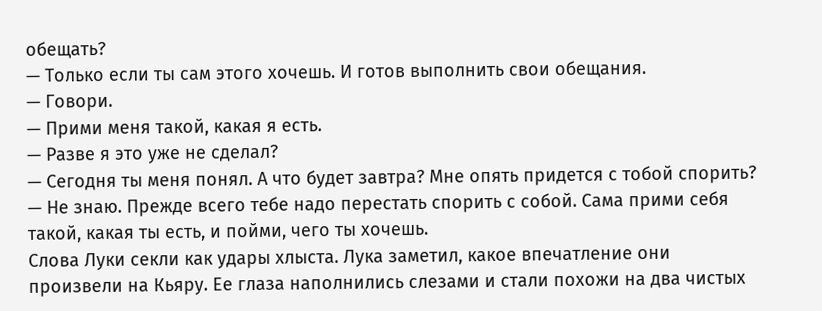обещать?
— Только если ты сам этого хочешь. И готов выполнить свои обещания.
— Говори.
— Прими меня такой, какая я есть.
— Разве я это уже не сделал?
— Сегодня ты меня понял. А что будет завтра? Мне опять придется с тобой спорить?
— Не знаю. Прежде всего тебе надо перестать спорить с собой. Сама прими себя такой, какая ты есть, и пойми, чего ты хочешь.
Слова Луки секли как удары хлыста. Лука заметил, какое впечатление они произвели на Кьяру. Ее глаза наполнились слезами и стали похожи на два чистых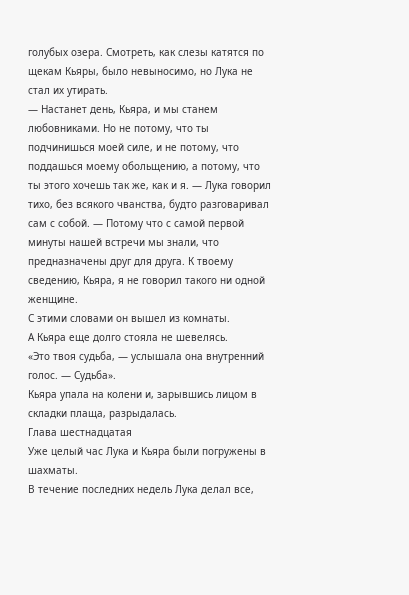голубых озера. Смотреть, как слезы катятся по щекам Кьяры, было невыносимо, но Лука не стал их утирать.
— Настанет день, Кьяра, и мы станем любовниками. Но не потому, что ты подчинишься моей силе, и не потому, что поддашься моему обольщению, а потому, что ты этого хочешь так же, как и я. — Лука говорил тихо, без всякого чванства, будто разговаривал сам с собой. — Потому что с самой первой минуты нашей встречи мы знали, что предназначены друг для друга. К твоему сведению, Кьяра, я не говорил такого ни одной женщине.
С этими словами он вышел из комнаты.
А Кьяра еще долго стояла не шевелясь.
«Это твоя судьба, — услышала она внутренний голос. — Судьба».
Кьяра упала на колени и, зарывшись лицом в складки плаща, разрыдалась.
Глава шестнадцатая
Уже целый час Лука и Кьяра были погружены в шахматы.
В течение последних недель Лука делал все,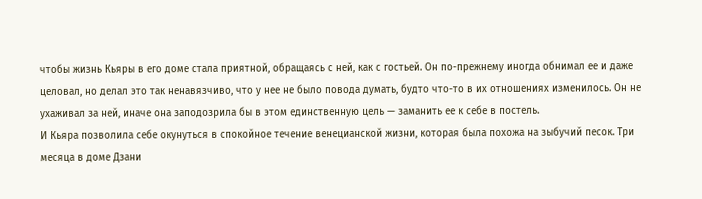чтобы жизнь Кьяры в его доме стала приятной, обращаясь с ней, как с гостьей. Он по-прежнему иногда обнимал ее и даже целовал, но делал это так ненавязчиво, что у нее не было повода думать, будто что-то в их отношениях изменилось. Он не ухаживал за ней, иначе она заподозрила бы в этом единственную цель — заманить ее к себе в постель.
И Кьяра позволила себе окунуться в спокойное течение венецианской жизни, которая была похожа на зыбучий песок. Три месяца в доме Дзани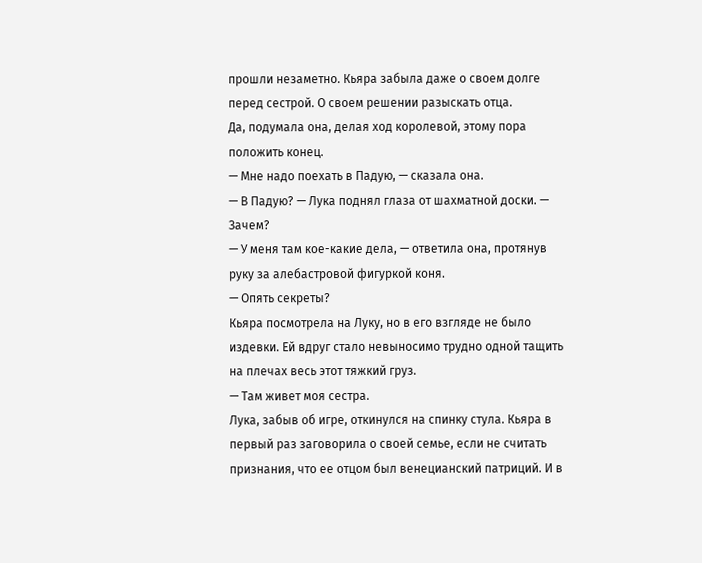прошли незаметно. Кьяра забыла даже о своем долге перед сестрой. О своем решении разыскать отца.
Да, подумала она, делая ход королевой, этому пора положить конец.
— Мне надо поехать в Падую, — сказала она.
— В Падую? — Лука поднял глаза от шахматной доски. — Зачем?
— У меня там кое-какие дела, — ответила она, протянув руку за алебастровой фигуркой коня.
— Опять секреты?
Кьяра посмотрела на Луку, но в его взгляде не было издевки. Ей вдруг стало невыносимо трудно одной тащить на плечах весь этот тяжкий груз.
— Там живет моя сестра.
Лука, забыв об игре, откинулся на спинку стула. Кьяра в первый раз заговорила о своей семье, если не считать признания, что ее отцом был венецианский патриций. И в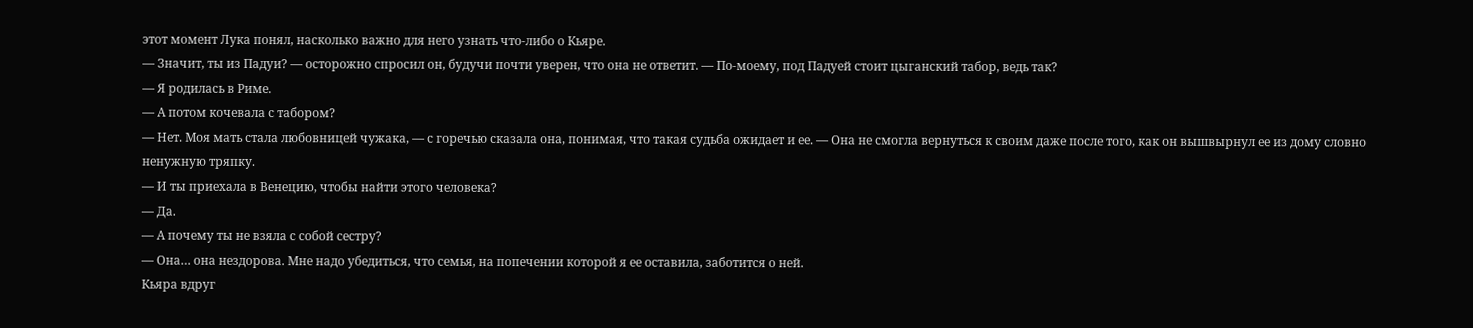этот момент Лука понял, насколько важно для него узнать что-либо о Кьяре.
— Значит, ты из Падуи? — осторожно спросил он, будучи почти уверен, что она не ответит. — По-моему, под Падуей стоит цыганский табор, ведь так?
— Я родилась в Риме.
— А потом кочевала с табором?
— Нет. Моя мать стала любовницей чужака, — с горечью сказала она, понимая, что такая судьба ожидает и ее. — Она не смогла вернуться к своим даже после того, как он вышвырнул ее из дому словно ненужную тряпку.
— И ты приехала в Венецию, чтобы найти этого человека?
— Да.
— А почему ты не взяла с собой сестру?
— Она… она нездорова. Мне надо убедиться, что семья, на попечении которой я ее оставила, заботится о ней.
Кьяра вдруг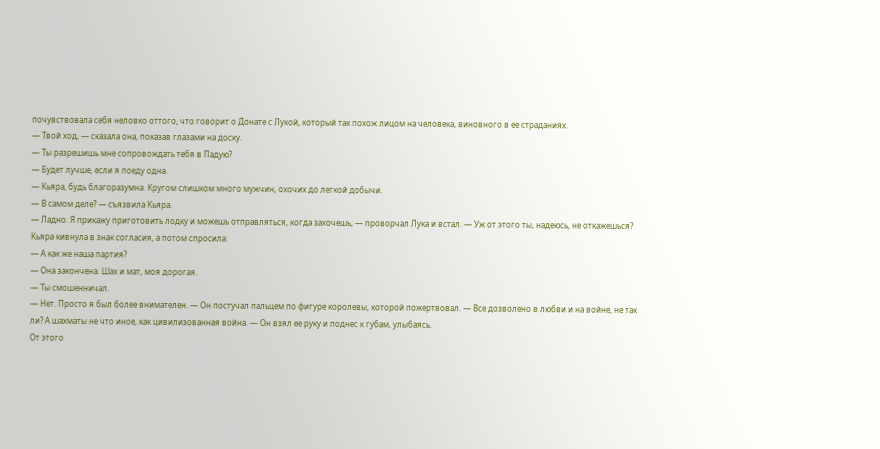почувствовала себя неловко оттого, что говорит о Донате с Лукой, который так похож лицом на человека, виновного в ее страданиях.
— Твой ход, — сказала она, показав глазами на доску.
— Ты разрешишь мне сопровождать тебя в Падую?
— Будет лучше, если я поеду одна.
— Кьяра, будь благоразумна. Кругом слишком много мужчин, охочих до легкой добычи.
— В самом деле? — съязвила Кьяра.
— Ладно. Я прикажу приготовить лодку и можешь отправляться, когда захочешь, — проворчал Лука и встал. — Уж от этого ты, надеюсь, не откажешься?
Кьяра кивнула в знак согласия, а потом спросила:
— А как же наша партия?
— Она закончена. Шах и мат, моя дорогая.
— Ты смошенничал.
— Нет. Просто я был более внимателен. — Он постучал пальцем по фигуре королевы, которой пожертвовал. — Все дозволено в любви и на войне, не так ли? А шахматы не что иное, как цивилизованная война. — Он взял ее руку и поднес к губам, улыбаясь.
От этого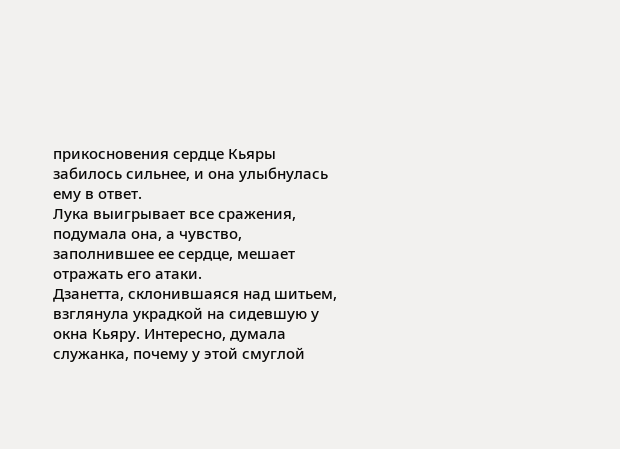прикосновения сердце Кьяры забилось сильнее, и она улыбнулась ему в ответ.
Лука выигрывает все сражения, подумала она, а чувство, заполнившее ее сердце, мешает отражать его атаки.
Дзанетта, склонившаяся над шитьем, взглянула украдкой на сидевшую у окна Кьяру. Интересно, думала служанка, почему у этой смуглой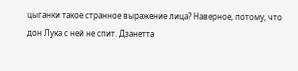цыганки такое странное выражение лица? Наверное, потому, что дон Лука с ней не спит. Дзанетта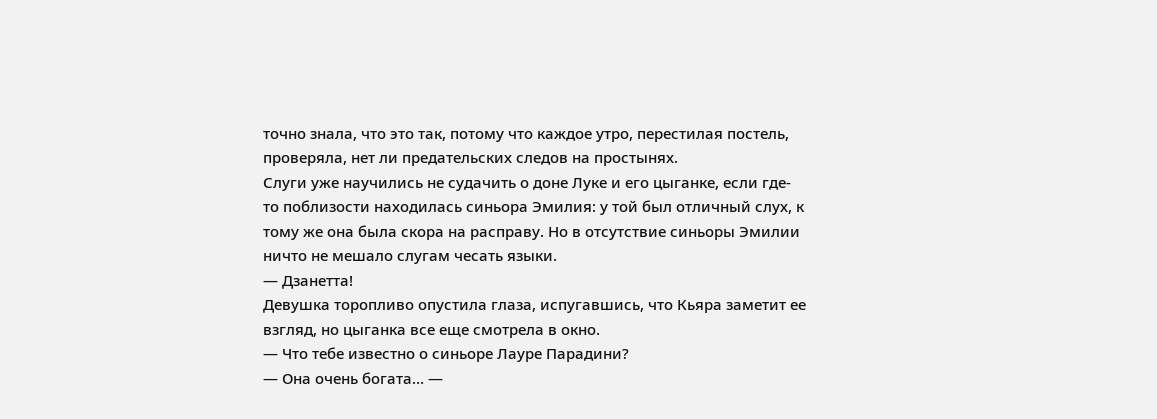точно знала, что это так, потому что каждое утро, перестилая постель, проверяла, нет ли предательских следов на простынях.
Слуги уже научились не судачить о доне Луке и его цыганке, если где-то поблизости находилась синьора Эмилия: у той был отличный слух, к тому же она была скора на расправу. Но в отсутствие синьоры Эмилии ничто не мешало слугам чесать языки.
— Дзанетта!
Девушка торопливо опустила глаза, испугавшись, что Кьяра заметит ее взгляд, но цыганка все еще смотрела в окно.
— Что тебе известно о синьоре Лауре Парадини?
— Она очень богата… —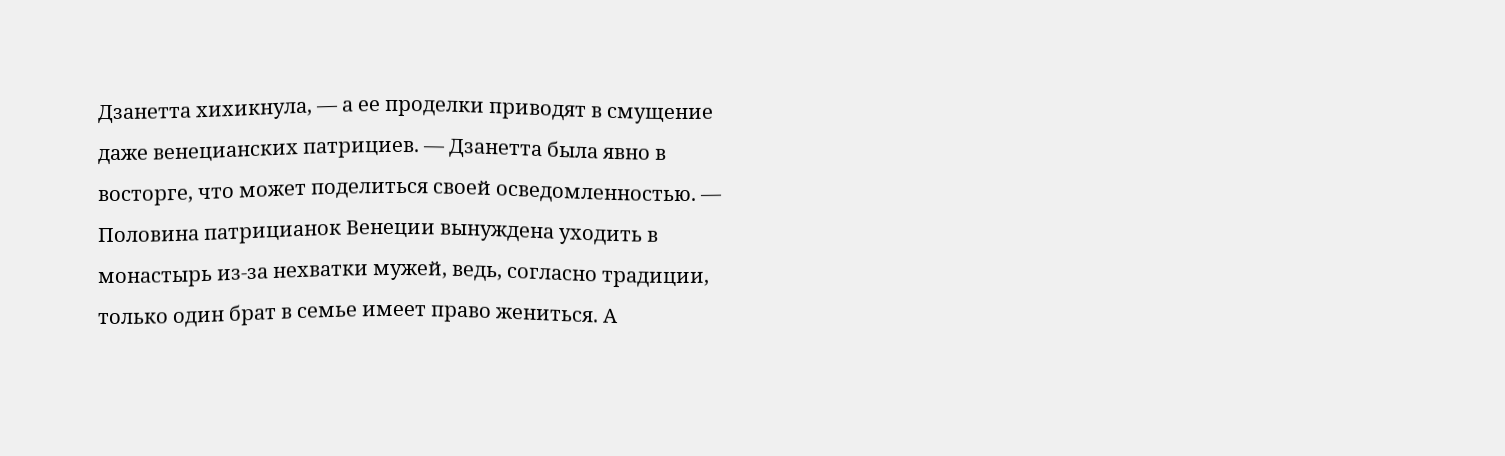Дзанетта хихикнула, — а ее проделки приводят в смущение даже венецианских патрициев. — Дзанетта была явно в восторге, что может поделиться своей осведомленностью. — Половина патрицианок Венеции вынуждена уходить в монастырь из-за нехватки мужей, ведь, согласно традиции, только один брат в семье имеет право жениться. А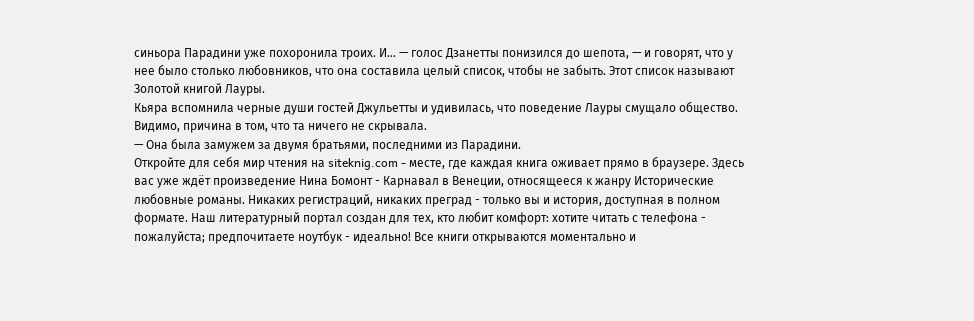синьора Парадини уже похоронила троих. И… — голос Дзанетты понизился до шепота, — и говорят, что у нее было столько любовников, что она составила целый список, чтобы не забыть. Этот список называют Золотой книгой Лауры.
Кьяра вспомнила черные души гостей Джульетты и удивилась, что поведение Лауры смущало общество. Видимо, причина в том, что та ничего не скрывала.
— Она была замужем за двумя братьями, последними из Парадини.
Откройте для себя мир чтения на siteknig.com - месте, где каждая книга оживает прямо в браузере. Здесь вас уже ждёт произведение Нина Бомонт - Карнавал в Венеции, относящееся к жанру Исторические любовные романы. Никаких регистраций, никаких преград - только вы и история, доступная в полном формате. Наш литературный портал создан для тех, кто любит комфорт: хотите читать с телефона - пожалуйста; предпочитаете ноутбук - идеально! Все книги открываются моментально и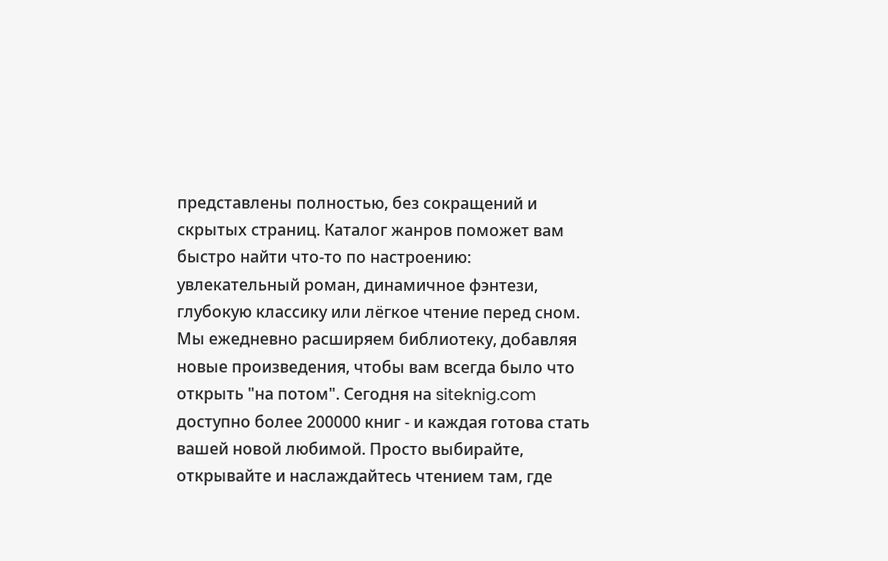представлены полностью, без сокращений и скрытых страниц. Каталог жанров поможет вам быстро найти что-то по настроению: увлекательный роман, динамичное фэнтези, глубокую классику или лёгкое чтение перед сном. Мы ежедневно расширяем библиотеку, добавляя новые произведения, чтобы вам всегда было что открыть "на потом". Сегодня на siteknig.com доступно более 200000 книг - и каждая готова стать вашей новой любимой. Просто выбирайте, открывайте и наслаждайтесь чтением там, где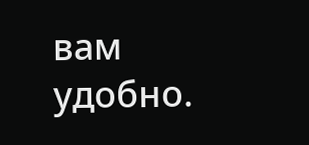вам удобно.